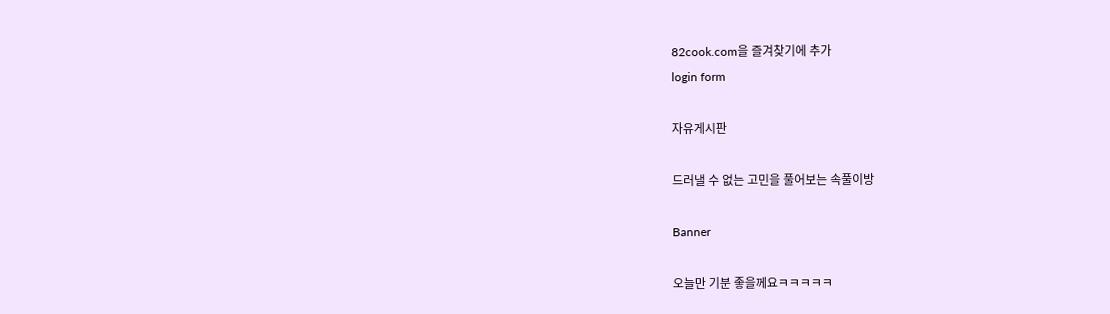82cook.com을 즐겨찾기에 추가
login form

자유게시판

드러낼 수 없는 고민을 풀어보는 속풀이방

Banner

오늘만 기분 좋을께요ㅋㅋㅋㅋㅋ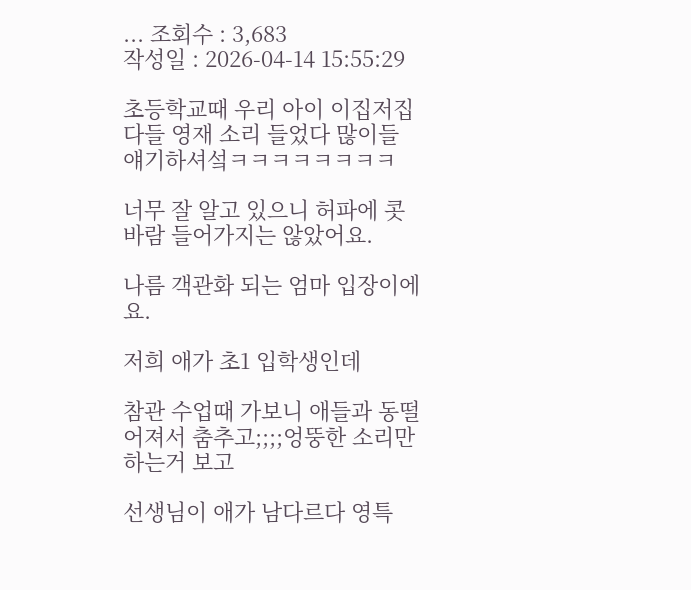... 조회수 : 3,683
작성일 : 2026-04-14 15:55:29

초등학교때 우리 아이 이집저집 다들 영재 소리 들었다 많이들 얘기하셔섴ㅋㅋㅋㅋㅋㅋㅋㅋ

너무 잘 알고 있으니 허파에 콧바람 들어가지는 않았어요.

나름 객관화 되는 엄마 입장이에요.

저희 애가 초1 입학생인데

참관 수업때 가보니 애들과 동떨어져서 춤추고;;;;엉뚱한 소리만 하는거 보고

선생님이 애가 남다르다 영특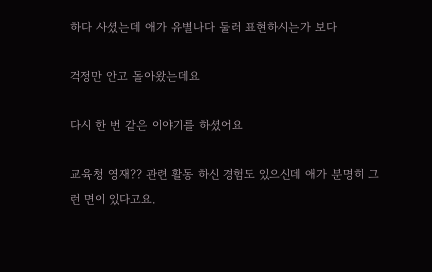하다 사셨는데 애가 유별나다 둘러 표현하시는가 보다

걱정만 안고 돌아왔는데요

다시 한 번 같은 이야기를 하셨어요

교육청 영재?? 관련 활동 하신 경험도 있으신데 애가 분명히 그런 면이 있다고요.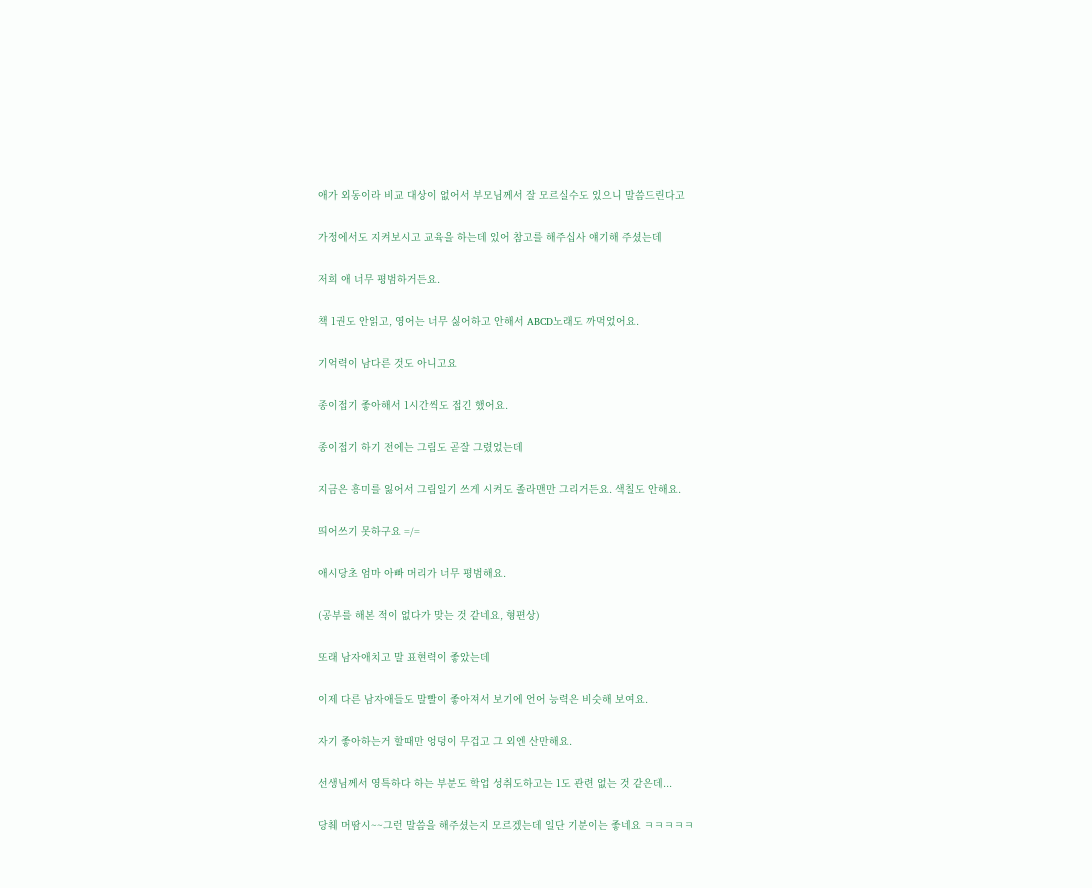애가 외동이라 비교 대상이 없어서 부모님께서 잘 모르실수도 있으니 말씀드린다고

가정에서도 지켜보시고 교육을 하는데 있어 참고를 해주십사 얘기해 주셨는데

저희 애 너무 평범하거든요.

책 1권도 안읽고, 영어는 너무 싫어하고 안해서 ABCD노래도 까먹었어요.

기억력이 남다른 것도 아니고요

종이접기 좋아해서 1시간씩도 접긴 했어요.

종이접기 하기 전에는 그림도 곧잘 그렸었는데

지금은 흥미를 잃어서 그림일기 쓰게 시켜도 졸라맨만 그리거든요. 색칠도 안해요.

띄어쓰기 못하구요 =/=

애시당초 엄마 아빠 머리가 너무 평범해요.

(공부를 해본 적이 없다가 맞는 것 같네요, 형편상)

또래 남자애치고 말 표현력이 좋았는데

이제 다른 남자애들도 말빨이 좋아져서 보기에 언어 능력은 비슷해 보여요.

자기 좋아하는거 할때만 엉덩이 무겁고 그 외엔 산만해요.

선생님께서 영특하다 하는 부분도 학업 성취도하고는 1도 관련 없는 것 같은데...

당췌 머땀시~~그런 말씀을 해주셨는지 모르겠는데 일단 기분이는 좋네요 ㅋㅋㅋㅋㅋ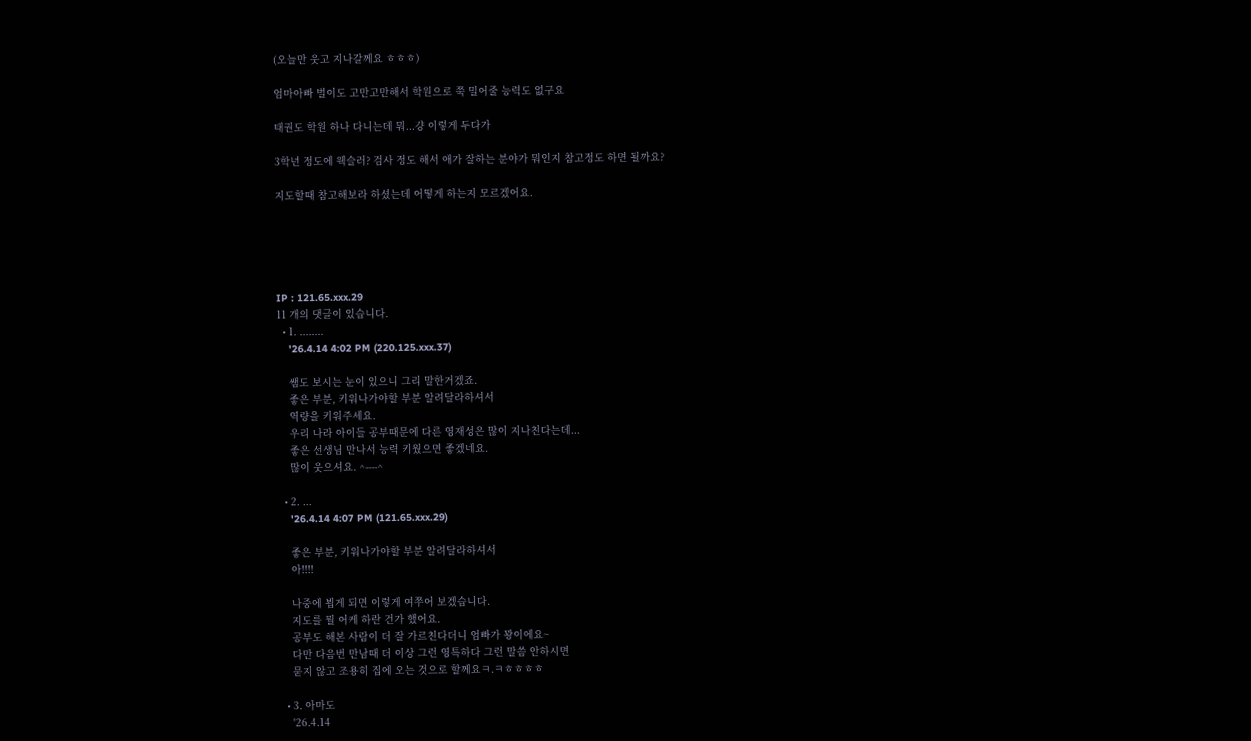(오늘만 웃고 지나갈께요 ㅎㅎㅎ)

엄마아빠 벌이도 고만고만해서 학원으로 쭉 밀어줄 능력도 없구요

태권도 학원 하나 다니는데 뭐...걍 이렇게 두다가

3학년 정도에 웩슬러? 검사 정도 해서 애가 잘하는 분야가 뭐인지 참고정도 하면 될까요?

지도할때 참고해보라 하셨는데 어떻게 하는지 모르겠어요.





IP : 121.65.xxx.29
11 개의 댓글이 있습니다.
  • 1. ........
    '26.4.14 4:02 PM (220.125.xxx.37)

    쌤도 보시는 눈이 있으니 그리 말한거겠죠.
    좋은 부분, 키워나가야할 부분 알려달라하셔서
    역량을 키워주세요.
    우리 나라 아이들 공부때문에 다른 영재성은 많이 지나친다는데...
    좋은 선생님 만나서 능력 키웠으면 좋겠네요.
    많이 웃으셔요. ^----^

  • 2. ...
    '26.4.14 4:07 PM (121.65.xxx.29)

    좋은 부분, 키워나가야할 부분 알려달라하셔서
    아!!!!

    나중에 뵙게 되면 이렇게 여쭈어 보겠습니다.
    지도를 뭘 어케 하란 건가 했어요.
    공부도 해본 사람이 더 잘 가르친다더니 엄빠가 꽝이에요~
    다만 다음번 만남때 더 이상 그런 영특하다 그런 말씀 안하시면
    묻지 않고 조용히 집에 오는 것으로 할께요ㅋ.ㅋㅎㅎㅎㅎ

  • 3. 아마도
    '26.4.14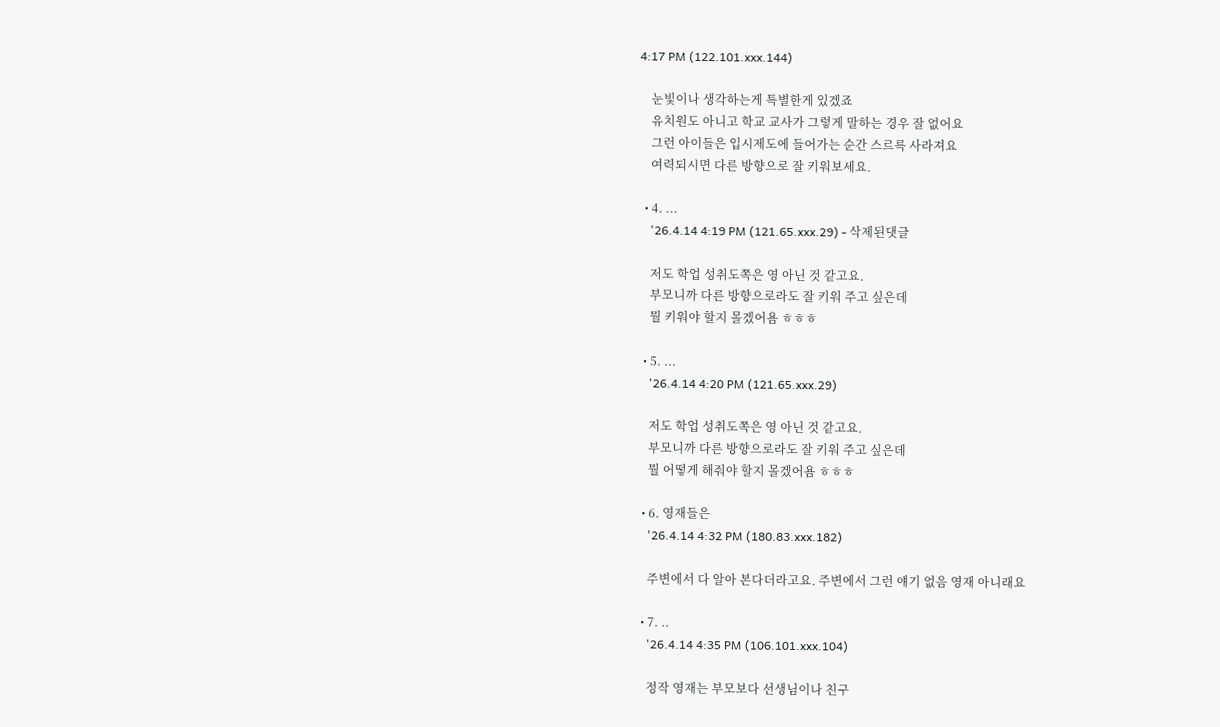4:17 PM (122.101.xxx.144)

    눈빛이나 생각하는게 특별한게 있겠죠
    유치원도 아니고 학교 교사가 그렇게 말하는 경우 잘 없어요
    그런 아이들은 입시제도에 들어가는 순간 스르륵 사라져요
    여력되시면 다른 방향으로 잘 키워보세요.

  • 4. ...
    '26.4.14 4:19 PM (121.65.xxx.29) - 삭제된댓글

    저도 학업 성취도쪽은 영 아닌 것 같고요.
    부모니까 다른 방향으로라도 잘 키워 주고 싶은데
    뭘 키워야 할지 몰겠어욤 ㅎㅎㅎ

  • 5. ...
    '26.4.14 4:20 PM (121.65.xxx.29)

    저도 학업 성취도쪽은 영 아닌 것 같고요.
    부모니까 다른 방향으로라도 잘 키워 주고 싶은데
    뭘 어떻게 해줘야 할지 몰겠어욤 ㅎㅎㅎ

  • 6. 영재들은
    '26.4.14 4:32 PM (180.83.xxx.182)

    주변에서 다 알아 본다더라고요. 주변에서 그런 얘기 없음 영재 아니래요

  • 7. ..
    '26.4.14 4:35 PM (106.101.xxx.104)

    정작 영재는 부모보다 선생님이나 친구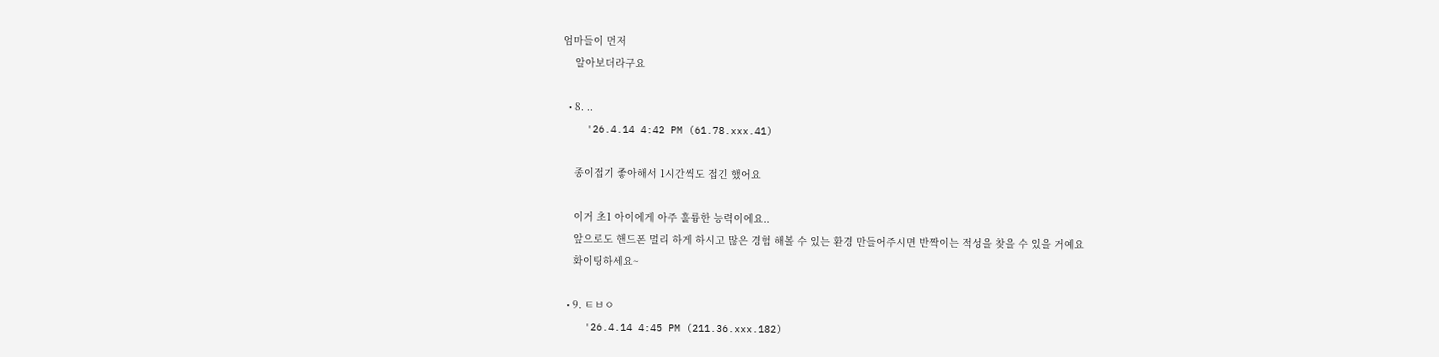엄마들이 먼저
    알아보더라구요

  • 8. ..
    '26.4.14 4:42 PM (61.78.xxx.41)

    종이접기 좋아해서 1시간씩도 접긴 했어요

    이거 초1 아이에게 아주 훌륭한 능력이에요..
    앞으로도 핸드폰 멀리 하게 하시고 많은 경험 해볼 수 있는 환경 만들어주시면 반짝이는 적성을 찾을 수 있을 거예요
    화이팅하세요~

  • 9. ㅌㅂㅇ
    '26.4.14 4:45 PM (211.36.xxx.182)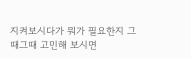지켜보시다가 뭐가 필요한지 그때그때 고민해 보시면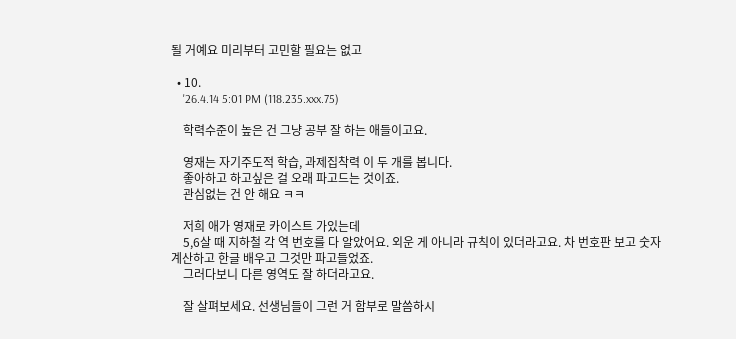될 거예요 미리부터 고민할 필요는 없고

  • 10.
    '26.4.14 5:01 PM (118.235.xxx.75)

    학력수준이 높은 건 그냥 공부 잘 하는 애들이고요.

    영재는 자기주도적 학습, 과제집착력 이 두 개를 봅니다.
    좋아하고 하고싶은 걸 오래 파고드는 것이죠.
    관심없는 건 안 해요 ㅋㅋ

    저희 애가 영재로 카이스트 가있는데
    5,6살 때 지하철 각 역 번호를 다 알았어요. 외운 게 아니라 규칙이 있더라고요. 차 번호판 보고 숫자 계산하고 한글 배우고 그것만 파고들었죠.
    그러다보니 다른 영역도 잘 하더라고요.

    잘 살펴보세요. 선생님들이 그런 거 함부로 말씀하시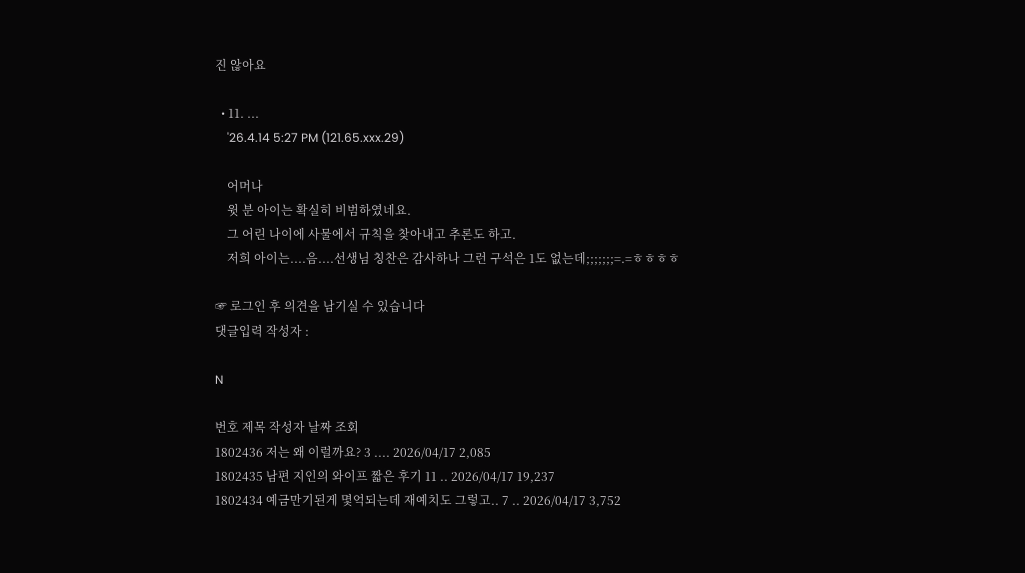진 않아요

  • 11. ...
    '26.4.14 5:27 PM (121.65.xxx.29)

    어머나
    윗 분 아이는 확실히 비범하였네요.
    그 어린 나이에 사물에서 규칙을 찾아내고 추론도 하고.
    저희 아이는....음....선생님 칭찬은 감사하나 그런 구석은 1도 없는데;;;;;;;=.=ㅎㅎㅎㅎ

☞ 로그인 후 의견을 남기실 수 있습니다
댓글입력 작성자 :

N

번호 제목 작성자 날짜 조회
1802436 저는 왜 이럴까요? 3 .... 2026/04/17 2,085
1802435 남편 지인의 와이프 짧은 후기 11 .. 2026/04/17 19,237
1802434 예금만기된게 몇억되는데 재예치도 그렇고.. 7 .. 2026/04/17 3,752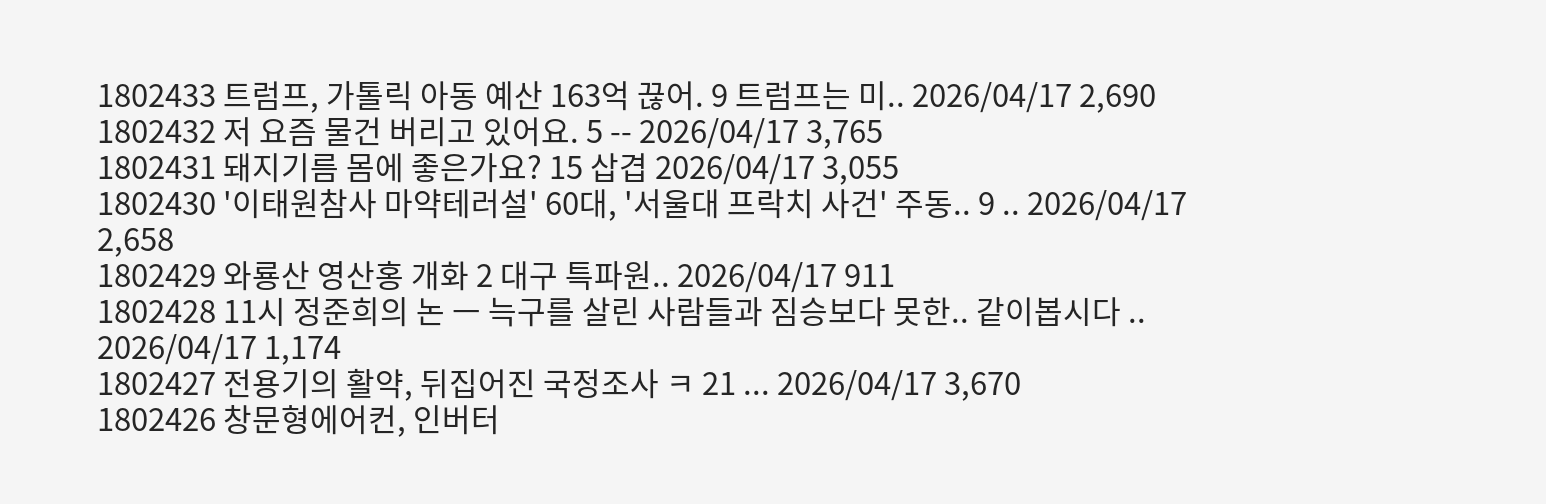1802433 트럼프, 가톨릭 아동 예산 163억 끊어. 9 트럼프는 미.. 2026/04/17 2,690
1802432 저 요즘 물건 버리고 있어요. 5 -- 2026/04/17 3,765
1802431 돼지기름 몸에 좋은가요? 15 삽겹 2026/04/17 3,055
1802430 '이태원참사 마약테러설' 60대, '서울대 프락치 사건' 주동.. 9 .. 2026/04/17 2,658
1802429 와룡산 영산홍 개화 2 대구 특파원.. 2026/04/17 911
1802428 11시 정준희의 논 ㅡ 늑구를 살린 사람들과 짐승보다 못한.. 같이봅시다 .. 2026/04/17 1,174
1802427 전용기의 활약, 뒤집어진 국정조사 ㅋ 21 ... 2026/04/17 3,670
1802426 창문형에어컨, 인버터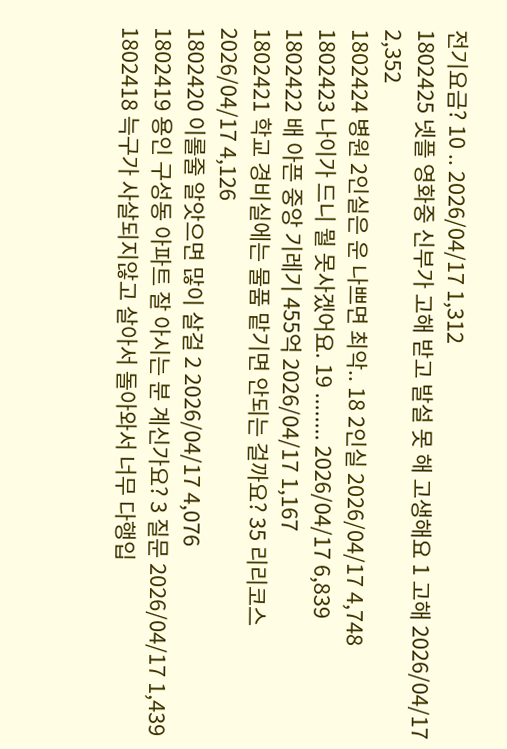전기요금? 10 .. 2026/04/17 1,312
1802425 넷플 영화중 신부가 고해 받고 발설 못 해 고생해요 1 고해 2026/04/17 2,352
1802424 병원 2인실은 운 나쁘면 최악.. 18 2인실 2026/04/17 4,748
1802423 나이가 드니 뭘 못사겠어요. 19 ........ 2026/04/17 6,839
1802422 배 아픈 중앙 기레기 455억 2026/04/17 1,167
1802421 학교 경비실에는 물품 맡기면 안되는 걸까요? 35 리리코스 2026/04/17 4,126
1802420 이롤줄 알앗으면 많이 살걸 2 2026/04/17 4,076
1802419 용인 구성동 아파트 잘 아시는 분 계신가요? 3 질문 2026/04/17 1,439
1802418 늑구가 사살되지않고 살아서 돌아와서 너무 다행입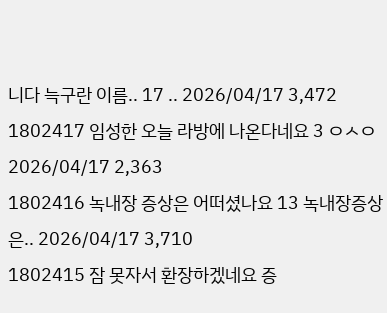니다 늑구란 이름.. 17 .. 2026/04/17 3,472
1802417 임성한 오늘 라방에 나온다네요 3 ㅇㅅㅇ 2026/04/17 2,363
1802416 녹내장 증상은 어떠셨나요 13 녹내장증상은.. 2026/04/17 3,710
1802415 잠 못자서 환장하겠네요 증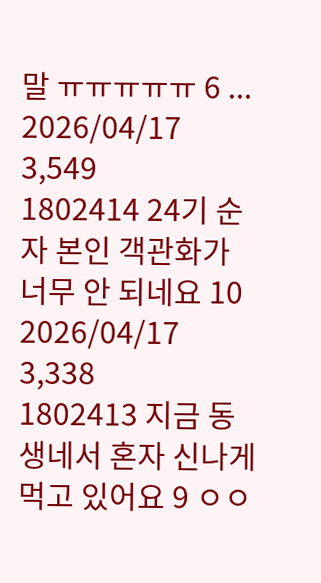말 ㅠㅠㅠㅠㅠ 6 ... 2026/04/17 3,549
1802414 24기 순자 본인 객관화가 너무 안 되네요 10 2026/04/17 3,338
1802413 지금 동생네서 혼자 신나게 먹고 있어요 9 ㅇㅇ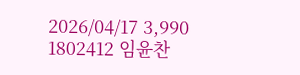2026/04/17 3,990
1802412 임윤찬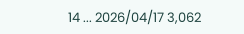14 ... 2026/04/17 3,062